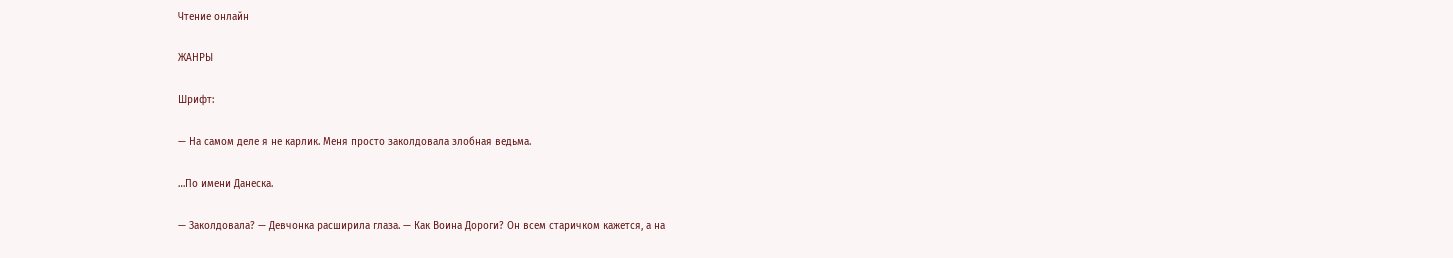Чтение онлайн

ЖАНРЫ

Шрифт:

— На самом деле я не карлик. Меня просто заколдовала злобная ведьма.

…По имени Данеска.

— Заколдовала? — Девчонка расширила глаза. — Как Воина Дороги? Он всем старичком кажется, а на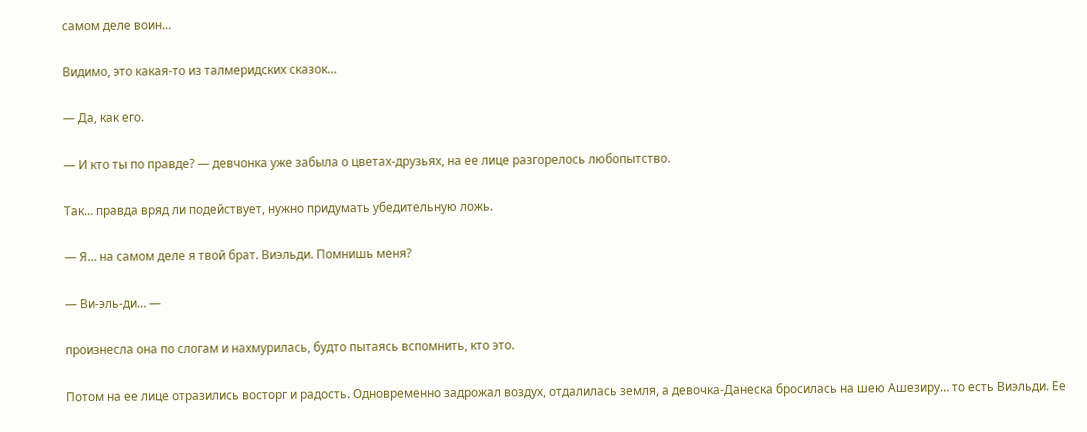самом деле воин…

Видимо, это какая-то из талмеридских сказок…

— Да, как его.

— И кто ты по правде? — девчонка уже забыла о цветах-друзьях, на ее лице разгорелось любопытство.

Так… правда вряд ли подействует, нужно придумать убедительную ложь.

— Я… на самом деле я твой брат. Виэльди. Помнишь меня?

— Ви-эль-ди… —

произнесла она по слогам и нахмурилась, будто пытаясь вспомнить, кто это.

Потом на ее лице отразились восторг и радость. Одновременно задрожал воздух, отдалилась земля, а девочка-Данеска бросилась на шею Ашезиру… то есть Виэльди. Ее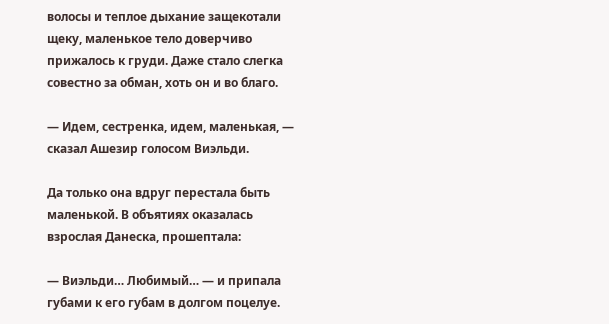волосы и теплое дыхание защекотали щеку, маленькое тело доверчиво прижалось к груди. Даже стало слегка совестно за обман, хоть он и во благо.

— Идем, сестренка, идем, маленькая, — сказал Ашезир голосом Виэльди.

Да только она вдруг перестала быть маленькой. В объятиях оказалась взрослая Данеска, прошептала:

— Виэльди… Любимый… — и припала губами к его губам в долгом поцелуе.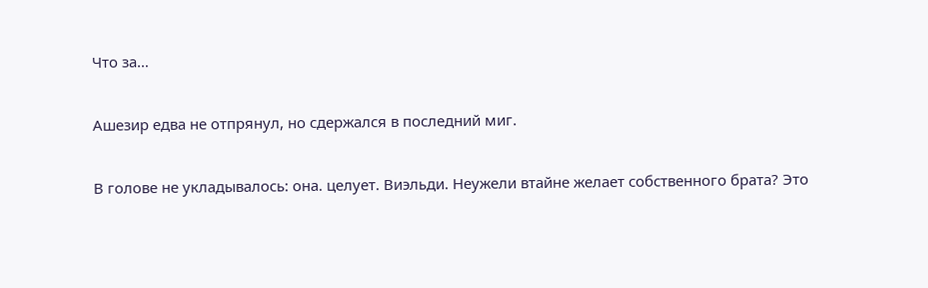Что за…

Ашезир едва не отпрянул, но сдержался в последний миг.

В голове не укладывалось: она. целует. Виэльди. Неужели втайне желает собственного брата? Это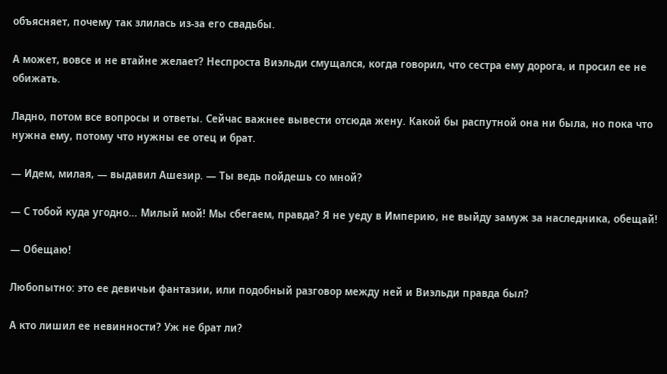объясняет, почему так злилась из-за его свадьбы.

А может, вовсе и не втайне желает? Неспроста Виэльди смущался, когда говорил, что сестра ему дорога, и просил ее не обижать.

Ладно, потом все вопросы и ответы. Сейчас важнее вывести отсюда жену. Какой бы распутной она ни была, но пока что нужна ему, потому что нужны ее отец и брат.

— Идем, милая, — выдавил Ашезир. — Ты ведь пойдешь со мной?

— С тобой куда угодно… Милый мой! Мы сбегаем, правда? Я не уеду в Империю, не выйду замуж за наследника, обещай!

— Обещаю!

Любопытно: это ее девичьи фантазии, или подобный разговор между ней и Виэльди правда был?

А кто лишил ее невинности? Уж не брат ли?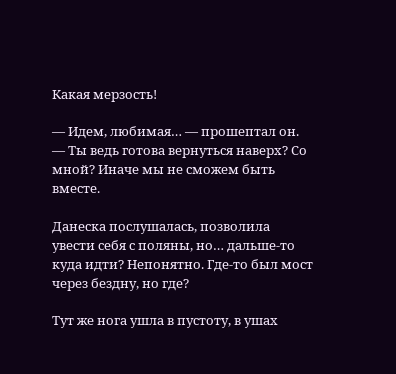Какая мерзость!

— Идем, любимая… — прошептал он. — Ты ведь готова вернуться наверх? Со мной? Иначе мы не сможем быть вместе.

Данеска послушалась, позволила увести себя с поляны, но… дальше-то куда идти? Непонятно. Где-то был мост через бездну, но где?

Тут же нога ушла в пустоту, в ушах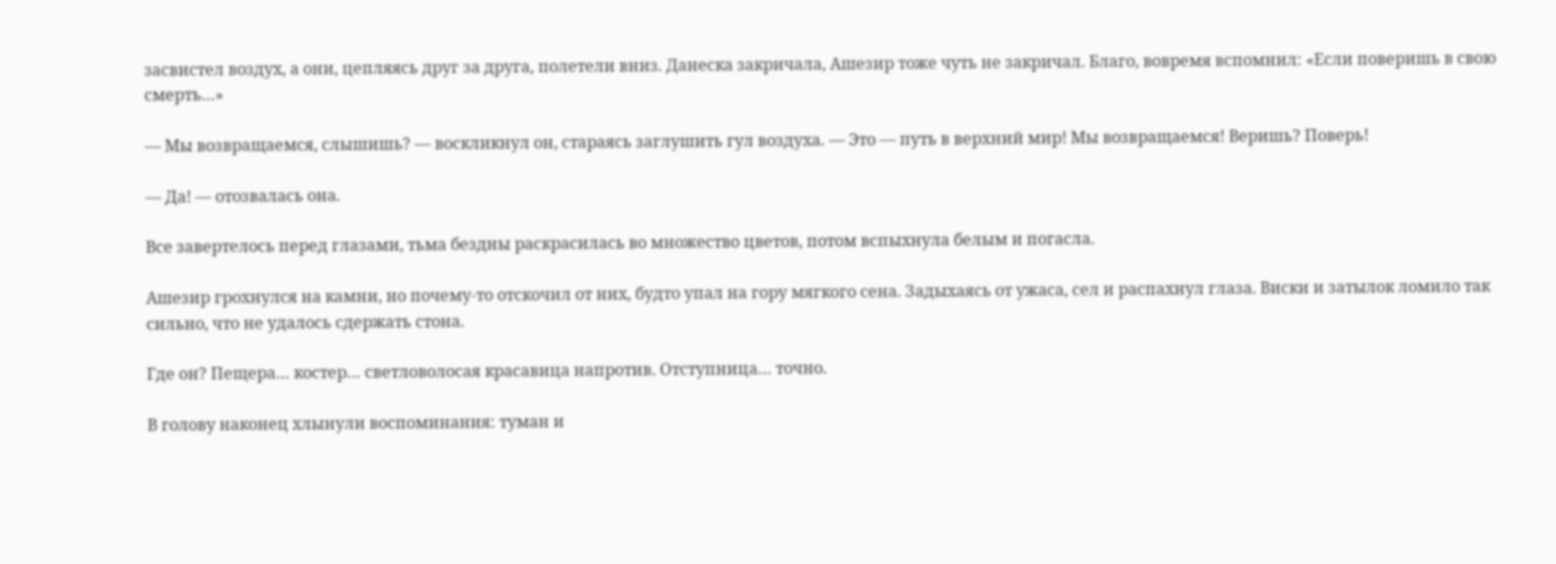засвистел воздух, а они, цепляясь друг за друга, полетели вниз. Данеска закричала, Ашезир тоже чуть не закричал. Благо, вовремя вспомнил: «Если поверишь в свою смерть…»

— Мы возвращаемся, слышишь? — воскликнул он, стараясь заглушить гул воздуха. — Это — путь в верхний мир! Мы возвращаемся! Веришь? Поверь!

— Да! — отозвалась она.

Все завертелось перед глазами, тьма бездны раскрасилась во множество цветов, потом вспыхнула белым и погасла.

Ашезир грохнулся на камни, но почему-то отскочил от них, будто упал на гору мягкого сена. Задыхаясь от ужаса, сел и распахнул глаза. Виски и затылок ломило так сильно, что не удалось сдержать стона.

Где он? Пещера… костер… светловолосая красавица напротив. Отступница… точно.

В голову наконец хлынули воспоминания: туман и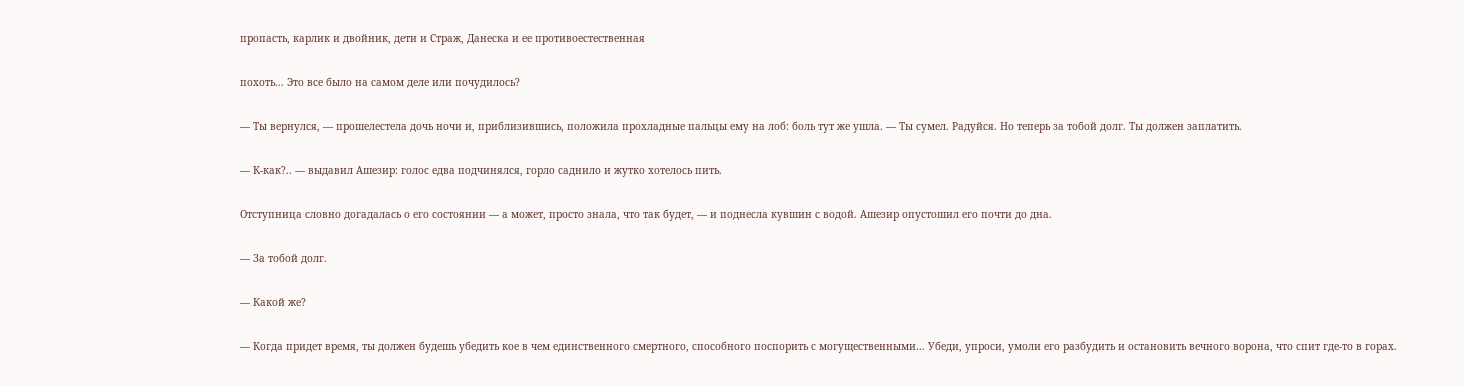пропасть, карлик и двойник, дети и Страж, Данеска и ее противоестественная

похоть… Это все было на самом деле или почудилось?

— Ты вернулся, — прошелестела дочь ночи и, приблизившись, положила прохладные пальцы ему на лоб: боль тут же ушла. — Ты сумел. Радуйся. Но теперь за тобой долг. Ты должен заплатить.

— К-как?.. — выдавил Ашезир: голос едва подчинялся, горло саднило и жутко хотелось пить.

Отступница словно догадалась о его состоянии — а может, просто знала, что так будет, — и поднесла кувшин с водой. Ашезир опустошил его почти до дна.

— За тобой долг.

— Какой же?

— Когда придет время, ты должен будешь убедить кое в чем единственного смертного, способного поспорить с могущественными… Убеди, упроси, умоли его разбудить и остановить вечного ворона, что спит где-то в горах.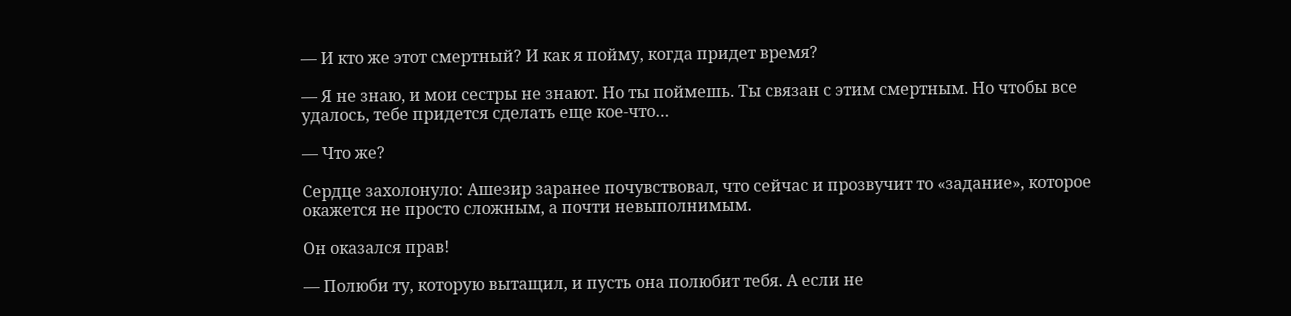— И кто же этот смертный? И как я пойму, когда придет время?

— Я не знаю, и мои сестры не знают. Но ты поймешь. Ты связан с этим смертным. Но чтобы все удалось, тебе придется сделать еще кое-что…

— Что же?

Сердце захолонуло: Ашезир заранее почувствовал, что сейчас и прозвучит то «задание», которое окажется не просто сложным, а почти невыполнимым.

Он оказался прав!

— Полюби ту, которую вытащил, и пусть она полюбит тебя. А если не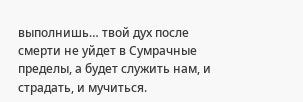выполнишь… твой дух после смерти не уйдет в Сумрачные пределы, а будет служить нам, и страдать, и мучиться.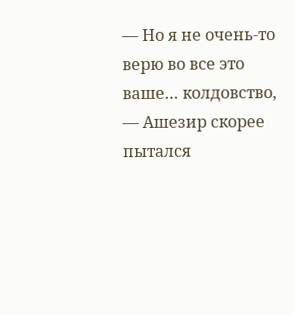— Но я не очень-то верю во все это ваше… колдовство, — Ашезир скорее пытался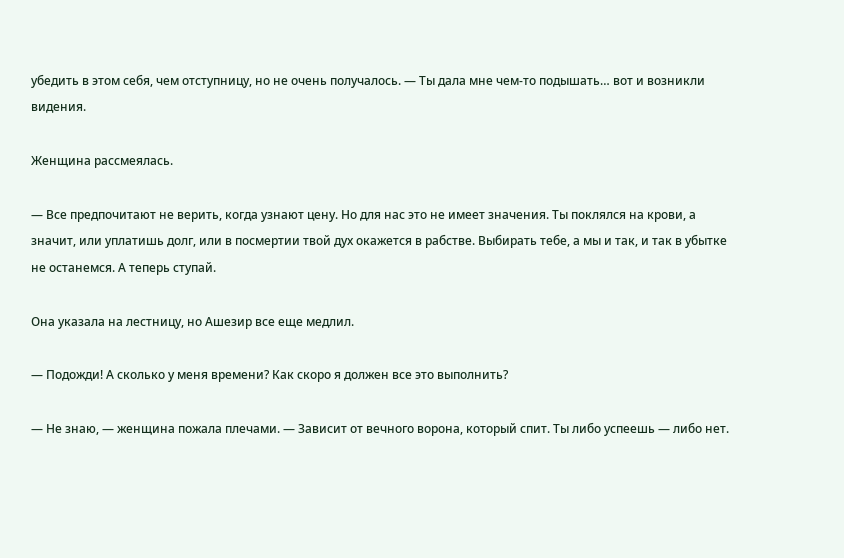убедить в этом себя, чем отступницу, но не очень получалось. — Ты дала мне чем-то подышать… вот и возникли видения.

Женщина рассмеялась.

— Все предпочитают не верить, когда узнают цену. Но для нас это не имеет значения. Ты поклялся на крови, а значит, или уплатишь долг, или в посмертии твой дух окажется в рабстве. Выбирать тебе, а мы и так, и так в убытке не останемся. А теперь ступай.

Она указала на лестницу, но Ашезир все еще медлил.

— Подожди! А сколько у меня времени? Как скоро я должен все это выполнить?

— Не знаю, — женщина пожала плечами. — Зависит от вечного ворона, который спит. Ты либо успеешь — либо нет.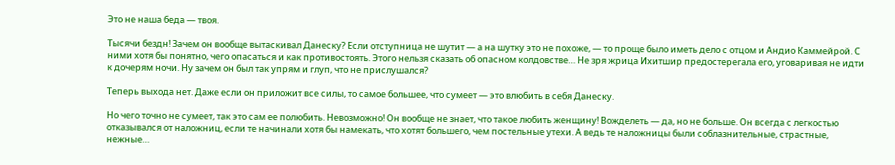Это не наша беда — твоя.

Тысячи бездн! Зачем он вообще вытаскивал Данеску? Если отступница не шутит — а на шутку это не похоже, — то проще было иметь дело с отцом и Андио Каммейрой. С ними хотя бы понятно, чего опасаться и как противостоять. Этого нельзя сказать об опасном колдовстве… Не зря жрица Ихитшир предостерегала его, уговаривая не идти к дочерям ночи. Ну зачем он был так упрям и глуп, что не прислушался?

Теперь выхода нет. Даже если он приложит все силы, то самое большее, что сумеет — это влюбить в себя Данеску.

Но чего точно не сумеет, так это сам ее полюбить. Невозможно! Он вообще не знает, что такое любить женщину! Вожделеть — да, но не больше. Он всегда с легкостью отказывался от наложниц, если те начинали хотя бы намекать, что хотят большего, чем постельные утехи. А ведь те наложницы были соблазнительные, страстные, нежные…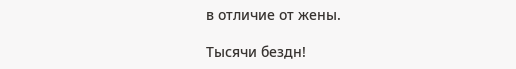в отличие от жены.

Тысячи бездн!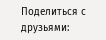Поделиться с друзьями: